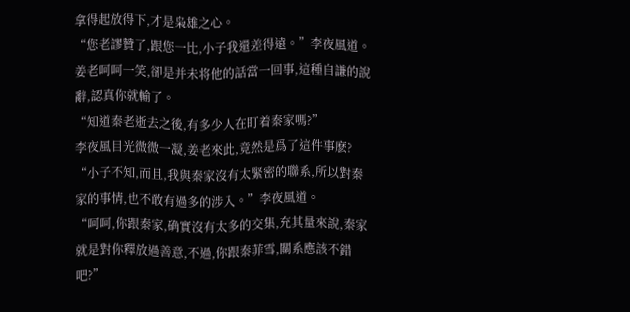拿得起放得下,才是枭雄之心。
“您老謬贊了,跟您一比,小子我還差得遠。”李夜風道。
姜老呵呵一笑,卻是并未将他的話當一回事,這種自謙的說辭,認真你就輸了。
“知道秦老逝去之後,有多少人在盯着秦家嗎?”
李夜風目光微微一凝,姜老來此,竟然是爲了這件事麽?
“小子不知,而且,我與秦家沒有太緊密的聯系,所以對秦家的事情,也不敢有過多的涉入。”李夜風道。
“呵呵,你跟秦家,确實沒有太多的交集,充其量來說,秦家就是對你釋放過善意,不過,你跟秦菲雪,關系應該不錯吧?”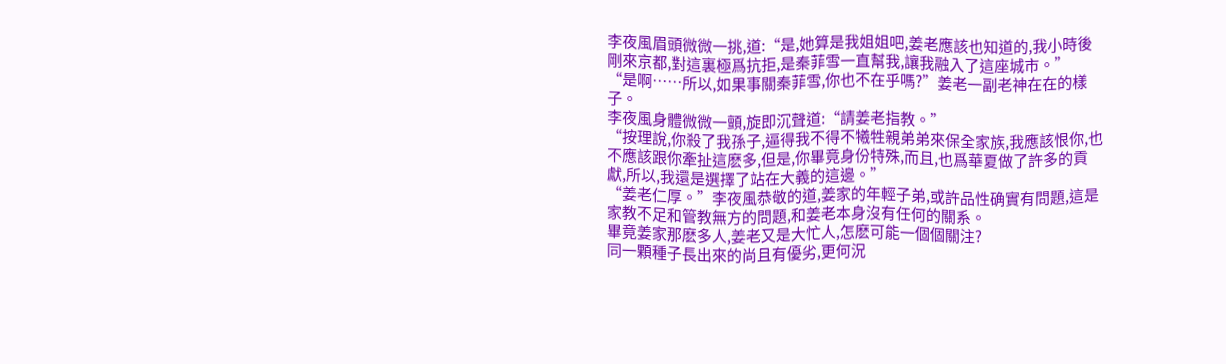李夜風眉頭微微一挑,道:“是,她算是我姐姐吧,姜老應該也知道的,我小時後剛來京都,對這裏極爲抗拒,是秦菲雪一直幫我,讓我融入了這座城市。”
“是啊……所以,如果事關秦菲雪,你也不在乎嗎?”姜老一副老神在在的樣子。
李夜風身體微微一顫,旋即沉聲道:“請姜老指教。”
“按理說,你殺了我孫子,逼得我不得不犧牲親弟弟來保全家族,我應該恨你,也不應該跟你牽扯這麽多,但是,你畢竟身份特殊,而且,也爲華夏做了許多的貢獻,所以,我還是選擇了站在大義的這邊。”
“姜老仁厚。”李夜風恭敬的道,姜家的年輕子弟,或許品性确實有問題,這是家教不足和管教無方的問題,和姜老本身沒有任何的關系。
畢竟姜家那麽多人,姜老又是大忙人,怎麽可能一個個關注?
同一顆種子長出來的尚且有優劣,更何況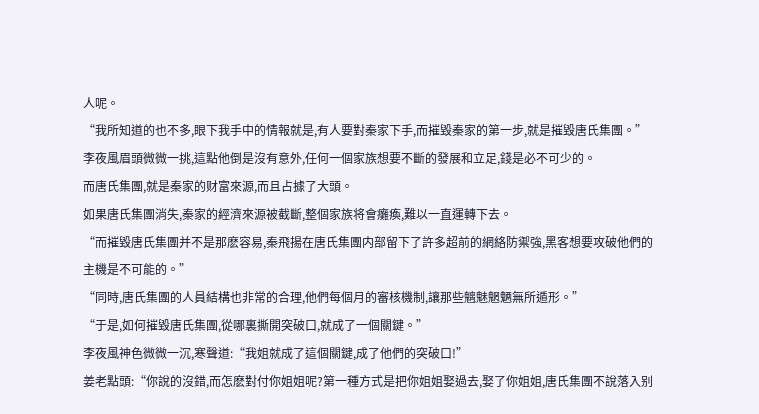人呢。
“我所知道的也不多,眼下我手中的情報就是,有人要對秦家下手,而摧毀秦家的第一步,就是摧毀唐氏集團。”
李夜風眉頭微微一挑,這點他倒是沒有意外,任何一個家族想要不斷的發展和立足,錢是必不可少的。
而唐氏集團,就是秦家的财富來源,而且占據了大頭。
如果唐氏集團消失,秦家的經濟來源被截斷,整個家族将會癱瘓,難以一直運轉下去。
“而摧毀唐氏集團并不是那麽容易,秦飛揚在唐氏集團内部留下了許多超前的網絡防禦強,黑客想要攻破他們的主機是不可能的。”
“同時,唐氏集團的人員結構也非常的合理,他們每個月的審核機制,讓那些魑魅魍魉無所遁形。”
“于是,如何摧毀唐氏集團,從哪裏撕開突破口,就成了一個關鍵。”
李夜風神色微微一沉,寒聲道:“我姐就成了這個關鍵,成了他們的突破口!”
姜老點頭:“你說的沒錯,而怎麽對付你姐姐呢?第一種方式是把你姐姐娶過去,娶了你姐姐,唐氏集團不說落入别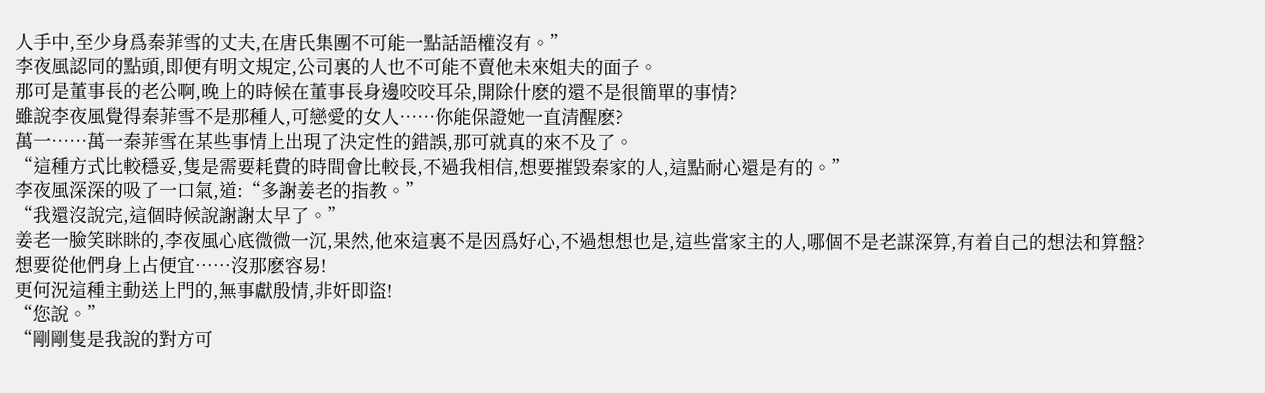人手中,至少身爲秦菲雪的丈夫,在唐氏集團不可能一點話語權沒有。”
李夜風認同的點頭,即便有明文規定,公司裏的人也不可能不賣他未來姐夫的面子。
那可是董事長的老公啊,晚上的時候在董事長身邊咬咬耳朵,開除什麽的還不是很簡單的事情?
雖說李夜風覺得秦菲雪不是那種人,可戀愛的女人……你能保證她一直清醒麽?
萬一……萬一秦菲雪在某些事情上出現了決定性的錯誤,那可就真的來不及了。
“這種方式比較穩妥,隻是需要耗費的時間會比較長,不過我相信,想要摧毀秦家的人,這點耐心還是有的。”
李夜風深深的吸了一口氣,道:“多謝姜老的指教。”
“我還沒說完,這個時候說謝謝太早了。”
姜老一臉笑眯眯的,李夜風心底微微一沉,果然,他來這裏不是因爲好心,不過想想也是,這些當家主的人,哪個不是老謀深算,有着自己的想法和算盤?
想要從他們身上占便宜……沒那麽容易!
更何況這種主動送上門的,無事獻殷情,非奸即盜!
“您說。”
“剛剛隻是我說的對方可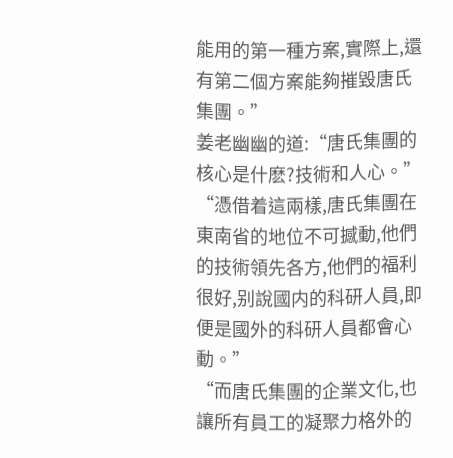能用的第一種方案,實際上,還有第二個方案能夠摧毀唐氏集團。”
姜老幽幽的道:“唐氏集團的核心是什麽?技術和人心。”
“憑借着這兩樣,唐氏集團在東南省的地位不可撼動,他們的技術領先各方,他們的福利很好,别說國内的科研人員,即便是國外的科研人員都會心動。”
“而唐氏集團的企業文化,也讓所有員工的凝聚力格外的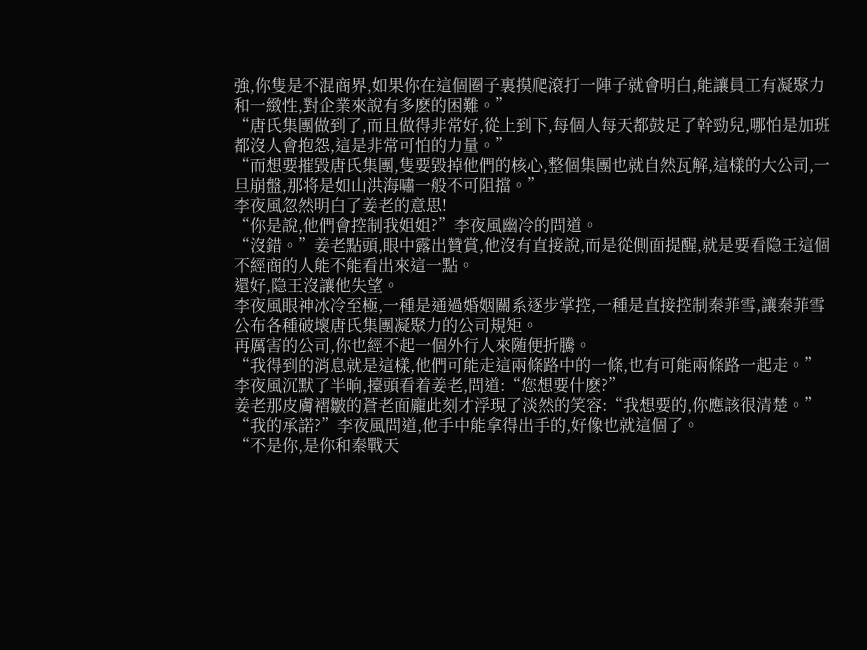強,你隻是不混商界,如果你在這個圈子裏摸爬滾打一陣子就會明白,能讓員工有凝聚力和一緻性,對企業來說有多麽的困難。”
“唐氏集團做到了,而且做得非常好,從上到下,每個人每天都鼓足了幹勁兒,哪怕是加班都沒人會抱怨,這是非常可怕的力量。”
“而想要摧毀唐氏集團,隻要毀掉他們的核心,整個集團也就自然瓦解,這樣的大公司,一旦崩盤,那将是如山洪海嘯一般不可阻擋。”
李夜風忽然明白了姜老的意思!
“你是說,他們會控制我姐姐?”李夜風幽冷的問道。
“沒錯。”姜老點頭,眼中露出贊賞,他沒有直接說,而是從側面提醒,就是要看隐王這個不經商的人能不能看出來這一點。
還好,隐王沒讓他失望。
李夜風眼神冰冷至極,一種是通過婚姻關系逐步掌控,一種是直接控制秦菲雪,讓秦菲雪公布各種破壞唐氏集團凝聚力的公司規矩。
再厲害的公司,你也經不起一個外行人來随便折騰。
“我得到的消息就是這樣,他們可能走這兩條路中的一條,也有可能兩條路一起走。”
李夜風沉默了半晌,擡頭看着姜老,問道:“您想要什麽?”
姜老那皮膚褶皺的蒼老面龐此刻才浮現了淡然的笑容:“我想要的,你應該很清楚。”
“我的承諾?”李夜風問道,他手中能拿得出手的,好像也就這個了。
“不是你,是你和秦戰天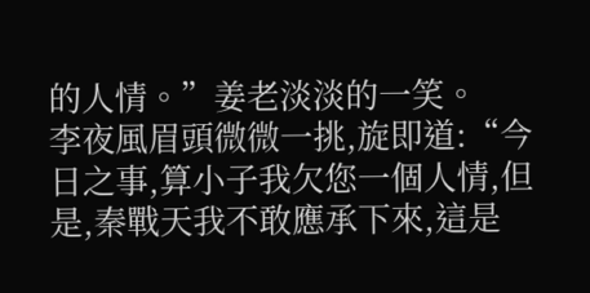的人情。”姜老淡淡的一笑。
李夜風眉頭微微一挑,旋即道:“今日之事,算小子我欠您一個人情,但是,秦戰天我不敢應承下來,這是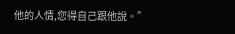他的人情,您得自己跟他說。”